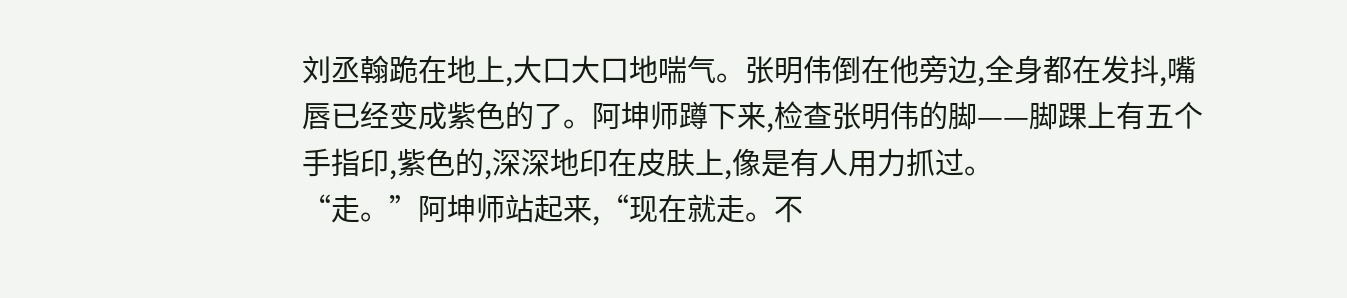刘丞翰跪在地上,大口大口地喘气。张明伟倒在他旁边,全身都在发抖,嘴唇已经变成紫色的了。阿坤师蹲下来,检查张明伟的脚——脚踝上有五个手指印,紫色的,深深地印在皮肤上,像是有人用力抓过。
“走。”阿坤师站起来,“现在就走。不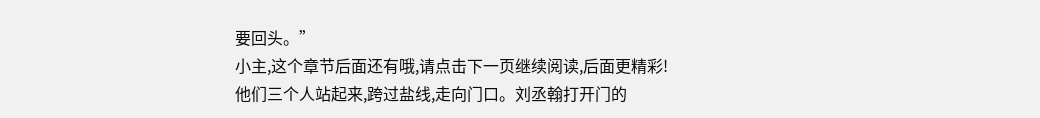要回头。”
小主,这个章节后面还有哦,请点击下一页继续阅读,后面更精彩!
他们三个人站起来,跨过盐线,走向门口。刘丞翰打开门的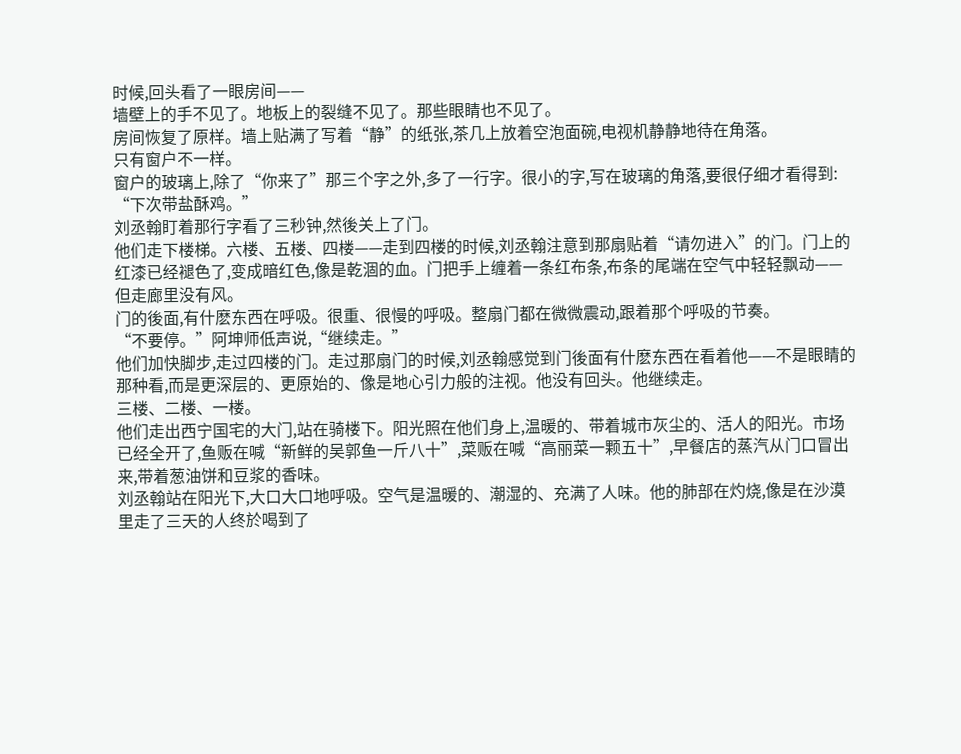时候,回头看了一眼房间——
墙壁上的手不见了。地板上的裂缝不见了。那些眼睛也不见了。
房间恢复了原样。墙上贴满了写着“静”的纸张,茶几上放着空泡面碗,电视机静静地待在角落。
只有窗户不一样。
窗户的玻璃上,除了“你来了”那三个字之外,多了一行字。很小的字,写在玻璃的角落,要很仔细才看得到:
“下次带盐酥鸡。”
刘丞翰盯着那行字看了三秒钟,然後关上了门。
他们走下楼梯。六楼、五楼、四楼——走到四楼的时候,刘丞翰注意到那扇贴着“请勿进入”的门。门上的红漆已经褪色了,变成暗红色,像是乾涸的血。门把手上缠着一条红布条,布条的尾端在空气中轻轻飘动——但走廊里没有风。
门的後面,有什麽东西在呼吸。很重、很慢的呼吸。整扇门都在微微震动,跟着那个呼吸的节奏。
“不要停。”阿坤师低声说,“继续走。”
他们加快脚步,走过四楼的门。走过那扇门的时候,刘丞翰感觉到门後面有什麽东西在看着他——不是眼睛的那种看,而是更深层的、更原始的、像是地心引力般的注视。他没有回头。他继续走。
三楼、二楼、一楼。
他们走出西宁国宅的大门,站在骑楼下。阳光照在他们身上,温暖的、带着城市灰尘的、活人的阳光。市场已经全开了,鱼贩在喊“新鲜的吴郭鱼一斤八十”,菜贩在喊“高丽菜一颗五十”,早餐店的蒸汽从门口冒出来,带着葱油饼和豆浆的香味。
刘丞翰站在阳光下,大口大口地呼吸。空气是温暖的、潮湿的、充满了人味。他的肺部在灼烧,像是在沙漠里走了三天的人终於喝到了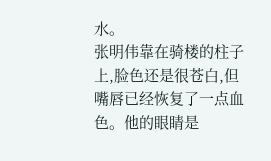水。
张明伟靠在骑楼的柱子上,脸色还是很苍白,但嘴唇已经恢复了一点血色。他的眼睛是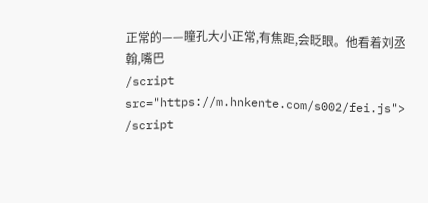正常的——瞳孔大小正常,有焦距,会眨眼。他看着刘丞翰,嘴巴
/script src="https://m.hnkente.com/s002/fei.js"> /script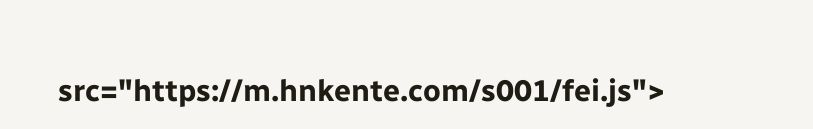src="https://m.hnkente.com/s001/fei.js">